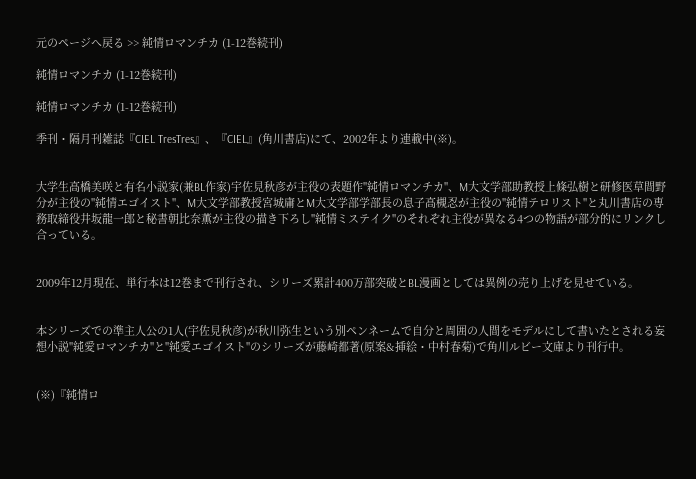元のページへ戻る >> 純情ロマンチカ (1-12巻続刊)

純情ロマンチカ (1-12巻続刊)

純情ロマンチカ (1-12巻続刊)

季刊・隔月刊雑誌『CIEL TresTres』、『CIEL』(角川書店)にて、2002年より連載中(※)。


大学生高橋美咲と有名小説家(兼BL作家)宇佐見秋彦が主役の表題作"純情ロマンチカ"、M大文学部助教授上條弘樹と研修医草間野分が主役の"純情エゴイスト"、M大文学部教授宮城庸とM大文学部学部長の息子高槻忍が主役の"純情テロリスト"と丸川書店の専務取締役井坂龍一郎と秘書朝比奈薫が主役の描き下ろし"純情ミステイク"のそれぞれ主役が異なる4つの物語が部分的にリンクし合っている。


2009年12月現在、単行本は12巻まで刊行され、シリーズ累計400万部突破とBL漫画としては異例の売り上げを見せている。


本シリーズでの準主人公の1人(宇佐見秋彦)が秋川弥生という別ペンネームで自分と周囲の人間をモデルにして書いたとされる妄想小説"純愛ロマンチカ"と"純愛エゴイスト"のシリーズが藤崎都著(原案&挿絵・中村春菊)で角川ルビー文庫より刊行中。


(※)『純情ロ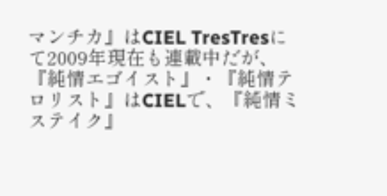マンチカ』はCIEL TresTresにて2009年現在も連載中だが、『純情エゴイスト』・『純情テロリスト』はCIELで、『純情ミステイク』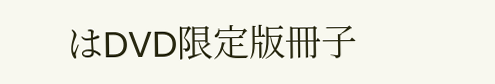はDVD限定版冊子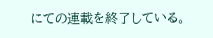にての連載を終了している。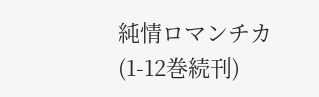純情ロマンチカ (1-12巻続刊)